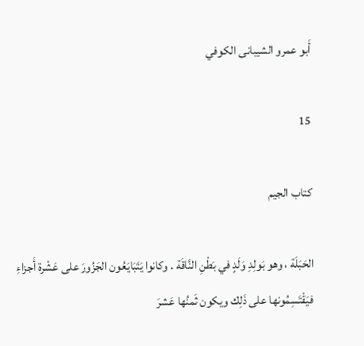أَبو عمرو الشيبانى الكوفي

15

كتاب الجيم

الحَبَلَة ، وهو بَولِدِ وَلَدٍ في بَطْنِ النَّاقَة . وكانوا يَتَبَايَعُون الجَزُورَ على عَشْرة أَجزاءِ فيَقْتَسِمُونها على ذَلِك ويكون ثَمنُها عَشرَ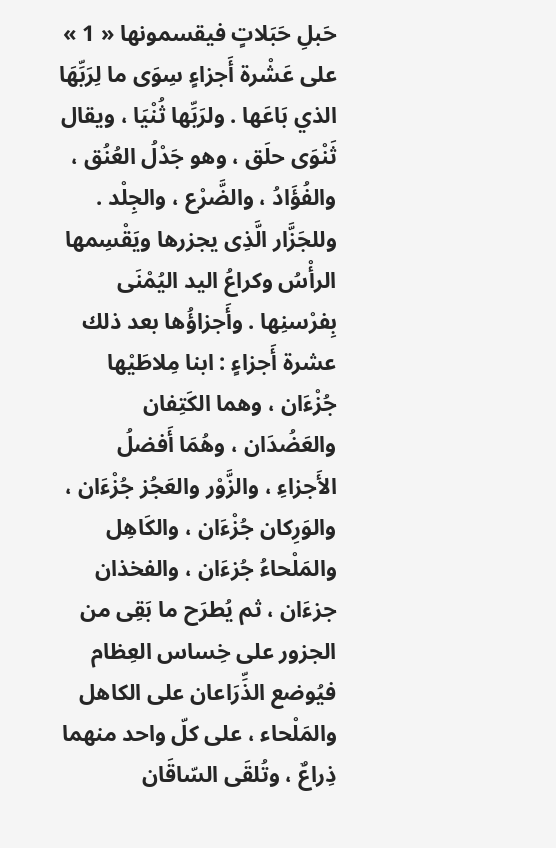حَبلِ حَبَلاتٍ فيقسمونها « 1 » على عَشْرة أَجزاءٍ سِوَى ما لِرَبِّهَا الذي بَاعَها . ولرَبِّها ثُنْيَا ، ويقال ثَنْوَى حلَق ، وهو جَدْلُ العُنُق ، والفُؤَادُ ، والضَّرْع ، والجِلْد . وللجَزَّار الَّذِى يجزرها ويَقْسِمها الرأْسُ وكراعُ اليد اليُمْنَى بِفرْسنِها . وأَجزاؤُها بعد ذلك عشرة أَجزاءٍ : ابنا مِلاطَيْها جُزْءَان ، وهما الكَتِفان والعَضُدَان ، وهُمَا أَفضلُ الأَجزاءِ ، والزَّوْر والعَجُز جُزْءَان ، والوَرِكان جُزْءَان ، والكَاهِل والمَلْحاءُ جُزءَان ، والفخذان جزءَان ، ثم يُطرَح ما بَقِى من الجزور على خِساس العِظام فيُوضع الذِّرَاعان على الكاهل والمَلْحاء ، على كلّ واحد منهما ذِراعٌ ، وتُلقَى السّاقَان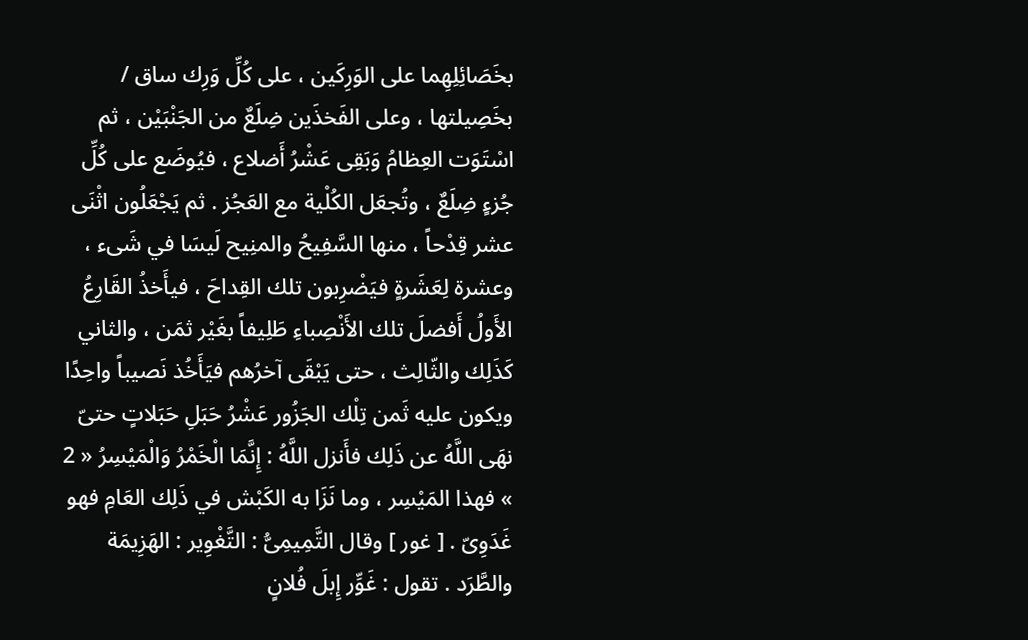بخَصَائِلِهِما على الوَرِكَين ، على كُلِّ وَرِك ساق / بخَصِيلتها ، وعلى الفَخذَين ضِلَعٌ من الجَنْبَيْن ، ثم اسْتَوَت العِظامُ وَبَقِى عَشْرُ أَضلاع ، فيُوضَع على كُلِّ جُزءٍ ضِلَعٌ ، وتُجعَل الكُلْية مع العَجُز . ثم يَجْعَلُون اثْنَى عشر قِدْحاً ، منها السَّفِيحُ والمنِيح لَيسَا في شَىء ، وعشرة لِعَشَرةٍ فيَضْرِبون تلك القِداحَ ، فيأَخذُ القَارِعُ الأَولُ أَفضلَ تلك الأَنْصِباءِ طَلِيفاً بغَيْر ثمَن ، والثاني كَذَلِك والثّالِث ، حتى يَبْقَى آخرُهم فيَأَخُذ نَصيباً واحِدًا ويكون عليه ثَمن تِلْك الجَزُور عَشْرُ حَبَلِ حَبَلاتٍ حتىّ نهَى اللَّهُ عن ذَلِك فأَنزل اللَّهُ : إِنَّمَا الْخَمْرُ وَالْمَيْسِرُ « 2 » فهذا المَيْسِر ، وما نَزَا به الكَبْش في ذَلِك العَامِ فهو غَدَوِىّ . [ غور ] وقال التَّمِيمِىُّ : التَّغْوِير : الهَزِيمَة والطَّرَد . تقول : غَوِّر إِبلَ فُلانٍ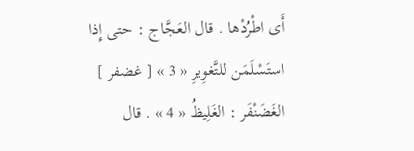أَى اطْرُدْها . قال العَجَّاج : حتى إِذا استَسْلَمَن للتَّغوِيرِ « 3 » [ غضفر ] الغَضَنْفَر : الغَلِيظُ « 4 » . قال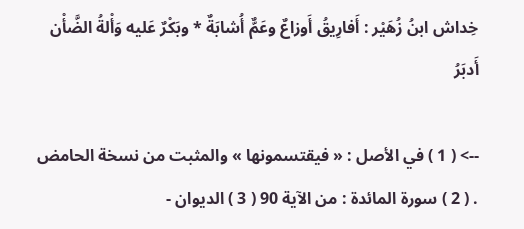خِداش ابنُ زُهَيْر : أَفارِيقُ أَوزاعٌ وعَمٌّ أُشابَةٌ * وبَكْرٌ عَليه وَأْلةُ الضَّأْن أَدبَرُ

--> ( 1 ) في الأصل : « فيقتسمونها » والمثبت من نسخة الحامض . ( 2 ) سورة المائدة : من الآية 90 ( 3 ) الديوان -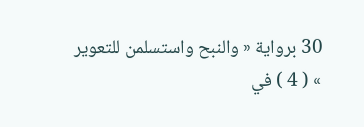30 برواية « والنبح واستسلمن للتعوير » ( 4 ) في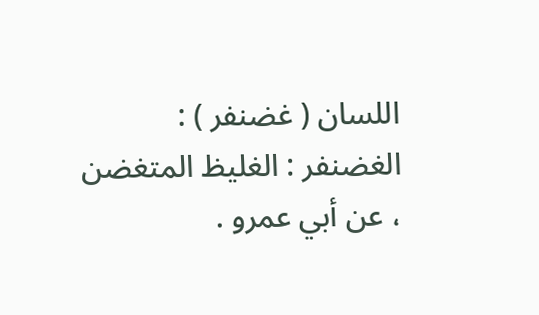اللسان ( غضنفر ) : الغضنفر : الغليظ المتغضن ، عن أبي عمرو .